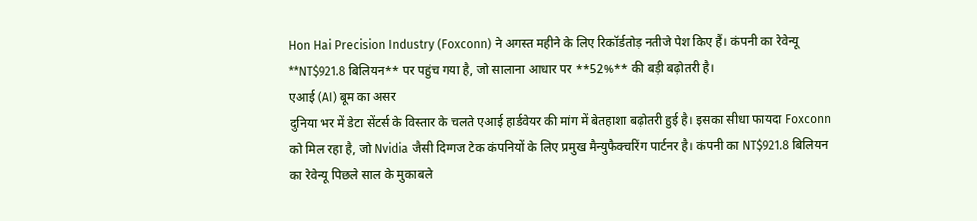Hon Hai Precision Industry (Foxconn) ने अगस्त महीने के लिए रिकॉर्डतोड़ नतीजे पेश किए हैं। कंपनी का रेवेन्यू **NT$921.8 बिलियन** पर पहुंच गया है, जो सालाना आधार पर **52%** की बड़ी बढ़ोतरी है।
एआई (AI) बूम का असर
दुनिया भर में डेटा सेंटर्स के विस्तार के चलते एआई हार्डवेयर की मांग में बेतहाशा बढ़ोतरी हुई है। इसका सीधा फायदा Foxconn को मिल रहा है, जो Nvidia जैसी दिग्गज टेक कंपनियों के लिए प्रमुख मैन्युफैक्चरिंग पार्टनर है। कंपनी का NT$921.8 बिलियन का रेवेन्यू पिछले साल के मुकाबले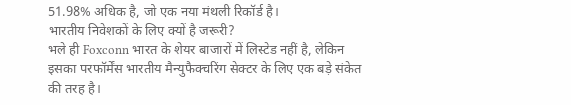51.98% अधिक है, जो एक नया मंथली रिकॉर्ड है।
भारतीय निवेशकों के लिए क्यों है जरूरी?
भले ही Foxconn भारत के शेयर बाजारों में लिस्टेड नहीं है, लेकिन इसका परफॉर्मेंस भारतीय मैन्युफैक्चरिंग सेक्टर के लिए एक बड़े संकेत की तरह है।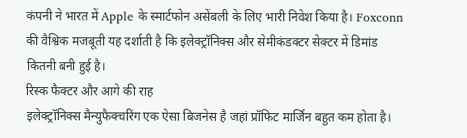कंपनी ने भारत में Apple के स्मार्टफोन असेंबली के लिए भारी निवेश किया है। Foxconn की वैश्विक मजबूती यह दर्शाती है कि इलेक्ट्रॉनिक्स और सेमीकंडक्टर सेक्टर में डिमांड कितनी बनी हुई है।
रिस्क फैक्टर और आगे की राह
इलेक्ट्रॉनिक्स मैन्युफैक्चरिंग एक ऐसा बिजनेस है जहां प्रॉफिट मार्जिन बहुत कम होता है।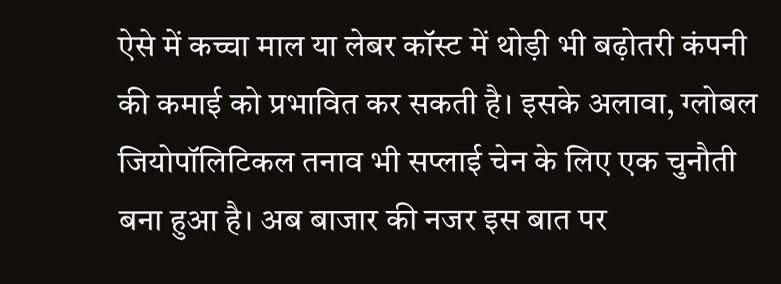ऐसे में कच्चा माल या लेबर कॉस्ट में थोड़ी भी बढ़ोतरी कंपनी की कमाई को प्रभावित कर सकती है। इसके अलावा, ग्लोबल जियोपॉलिटिकल तनाव भी सप्लाई चेन के लिए एक चुनौती बना हुआ है। अब बाजार की नजर इस बात पर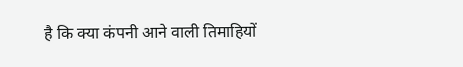है कि क्या कंपनी आने वाली तिमाहियों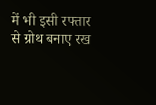में भी इसी रफ्तार से ग्रोथ बनाए रख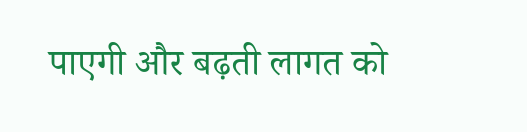पाएगी और बढ़ती लागत को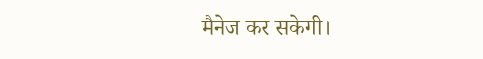मैनेज कर सकेगी।